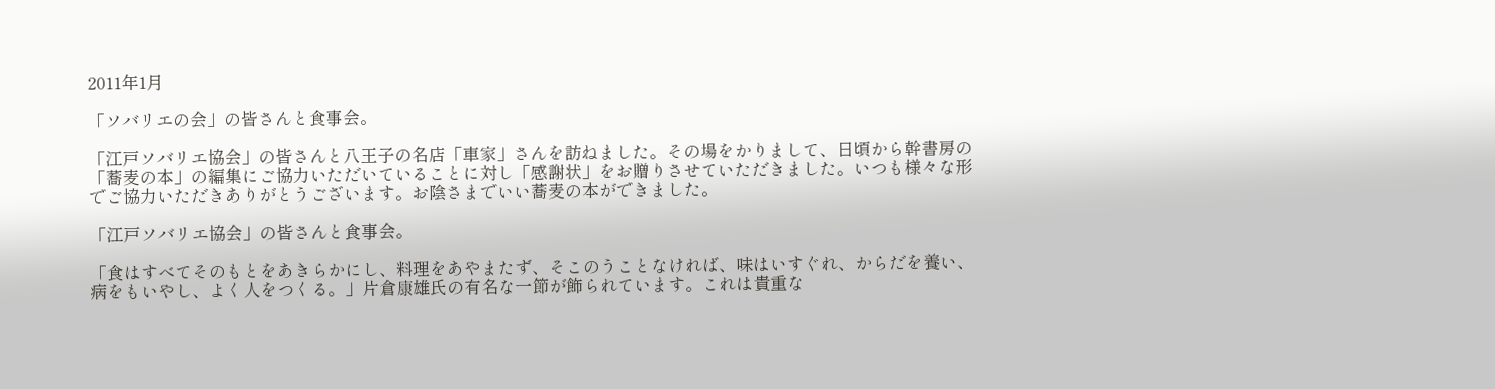2011年1月

「ソバリエの会」の皆さんと食事会。

「江戸ソバリエ協会」の皆さんと八王子の名店「車家」さんを訪ねました。その場をかりまして、日頃から幹書房の「蕎麦の本」の編集にご協力いただいていることに対し「感謝状」をお贈りさせていただきました。いつも様々な形でご協力いただきありがとうございます。お陰さまでいい蕎麦の本ができました。

「江戸ソバリエ協会」の皆さんと食事会。

「食はすべてそのもとをあきらかにし、料理をあやまたず、そこのうことなければ、味はいすぐれ、からだを養い、病をもいやし、よく人をつくる。」片倉康雄氏の有名な一節が飾られています。これは貴重な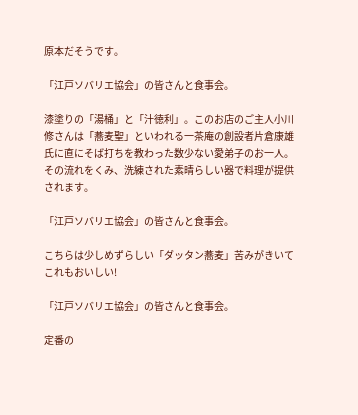原本だそうです。

「江戸ソバリエ協会」の皆さんと食事会。

漆塗りの「湯桶」と「汁徳利」。このお店のご主人小川修さんは「蕎麦聖」といわれる一茶庵の創設者片倉康雄氏に直にそば打ちを教わった数少ない愛弟子のお一人。その流れをくみ、洗練された素晴らしい器で料理が提供されます。

「江戸ソバリエ協会」の皆さんと食事会。

こちらは少しめずらしい「ダッタン蕎麦」苦みがきいてこれもおいしい!

「江戸ソバリエ協会」の皆さんと食事会。

定番の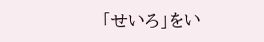「せいろ」をい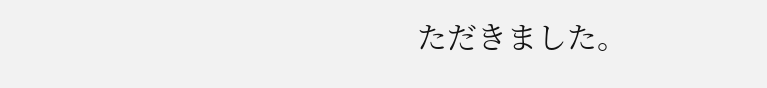ただきました。